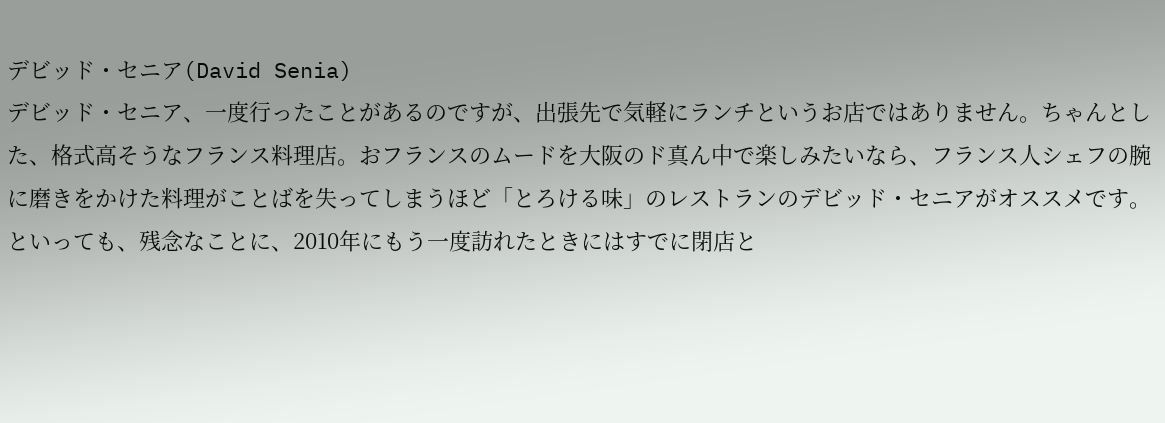デビッド・セニア(David Senia)
デビッド・セニア、一度行ったことがあるのですが、出張先で気軽にランチというお店ではありません。ちゃんとした、格式高そうなフランス料理店。おフランスのムードを大阪のド真ん中で楽しみたいなら、フランス人シェフの腕に磨きをかけた料理がことばを失ってしまうほど「とろける味」のレストランのデビッド・セニアがオススメです。
といっても、残念なことに、2010年にもう一度訪れたときにはすでに閉店と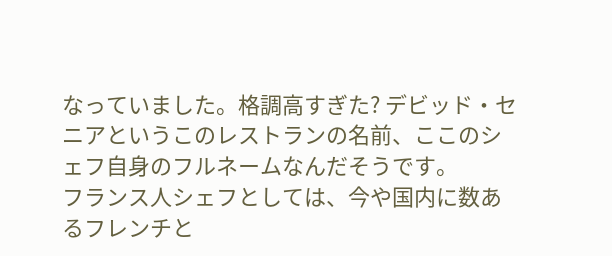なっていました。格調高すぎた? デビッド・セニアというこのレストランの名前、ここのシェフ自身のフルネームなんだそうです。
フランス人シェフとしては、今や国内に数あるフレンチと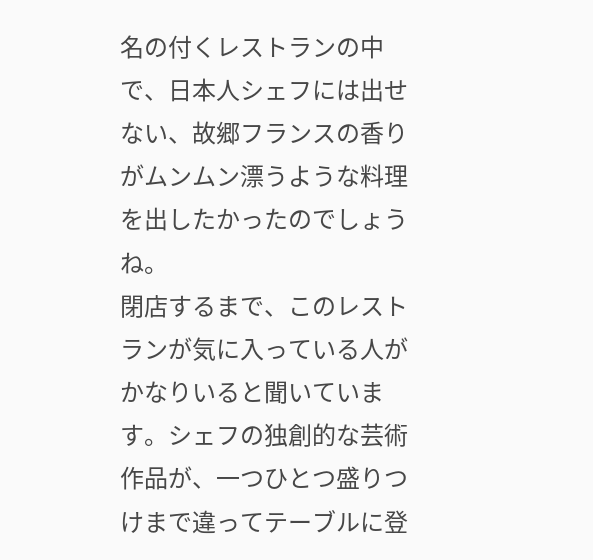名の付くレストランの中で、日本人シェフには出せない、故郷フランスの香りがムンムン漂うような料理を出したかったのでしょうね。
閉店するまで、このレストランが気に入っている人がかなりいると聞いています。シェフの独創的な芸術作品が、一つひとつ盛りつけまで違ってテーブルに登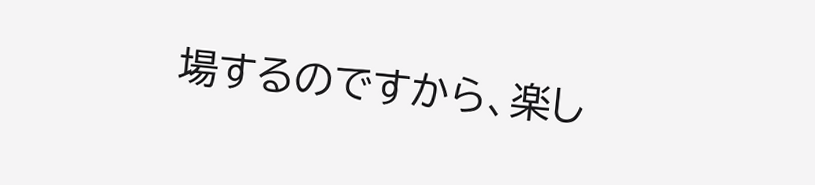場するのですから、楽し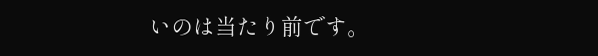いのは当たり前です。